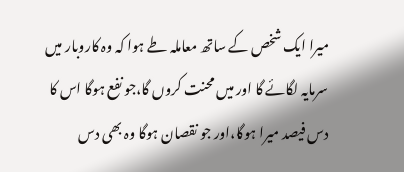میرا ایک شخص کے ساتھ معاملہ طے ہوا کہ وہ کاروبار میں سرمایہ لگائے گا اور میں محنت کروں گا،جو نفع ہوگا اس کا دس فیصد میرا ہوگا،اور جو نقصان ہوگا وہ بھی دس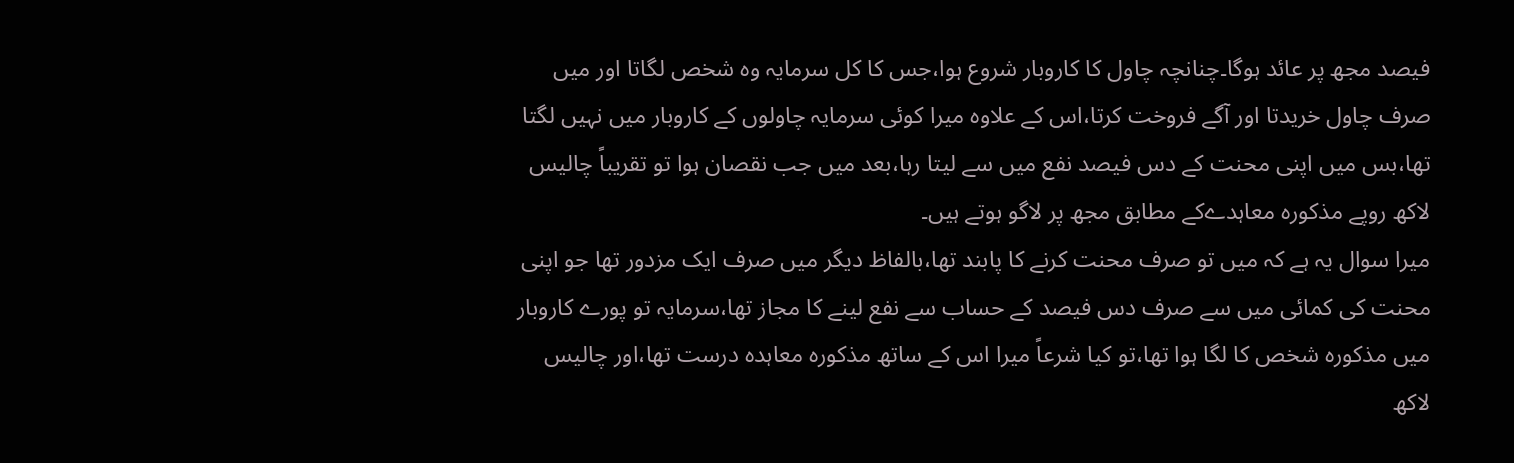فیصد مجھ پر عائد ہوگا۔چنانچہ چاول کا کاروبار شروع ہوا،جس کا کل سرمایہ وہ شخص لگاتا اور میں صرف چاول خریدتا اور آگے فروخت کرتا،اس کے علاوہ میرا کوئی سرمایہ چاولوں کے کاروبار میں نہیں لگتا تھا،بس میں اپنی محنت کے دس فیصد نفع میں سے لیتا رہا،بعد میں جب نقصان ہوا تو تقریباً چالیس لاکھ روپے مذکورہ معاہدےکے مطابق مجھ پر لاگو ہوتے ہیں۔
میرا سوال یہ ہے کہ میں تو صرف محنت کرنے کا پابند تھا،بالفاظ دیگر میں صرف ایک مزدور تھا جو اپنی محنت کی کمائی میں سے صرف دس فیصد کے حساب سے نفع لینے کا مجاز تھا،سرمایہ تو پورے کاروبار میں مذکورہ شخص کا لگا ہوا تھا،تو کیا شرعاً میرا اس کے ساتھ مذکورہ معاہدہ درست تھا،اور چالیس لاکھ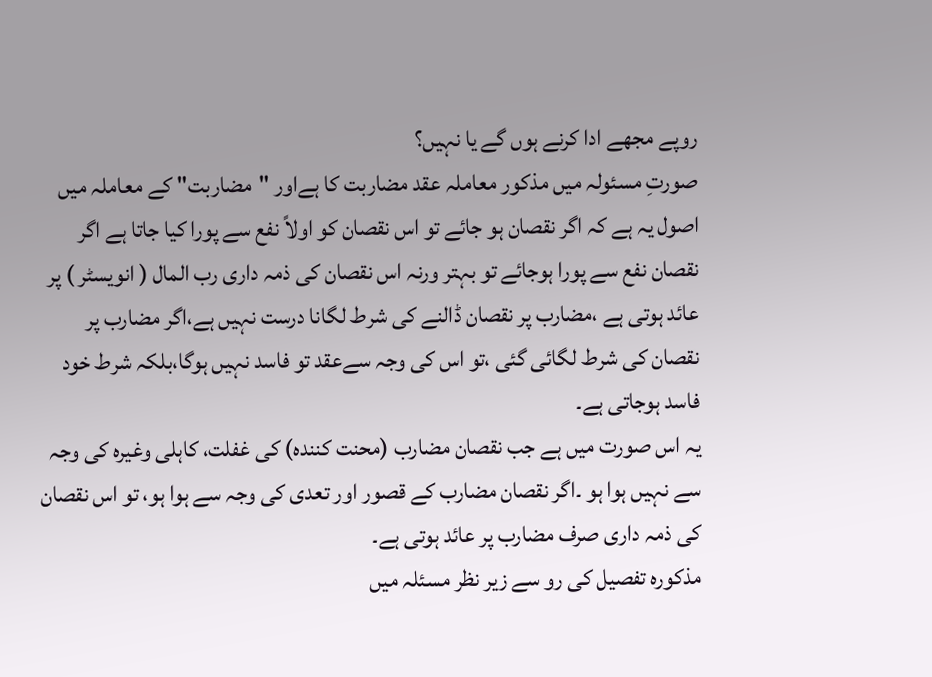روپے مجھے ادا کرنے ہوں گے یا نہیں؟
صورتِ مسئولہ میں مذکور معاملہ عقد مضاربت کا ہےاور "مضاربت" کے معاملہ میں اصول یہ ہے کہ اگر نقصان ہو جائے تو اس نقصان کو اولاً نفع سے پورا کیا جاتا ہے اگر نقصان نفع سے پورا ہوجائے تو بہتر ورنہ اس نقصان کی ذمہ داری رب المال ( انویسٹر ) پر عائد ہوتی ہے ،مضارب پر نقصان ڈالنے کی شرط لگانا درست نہیں ہے،اگر مضارب پر نقصان کی شرط لگائی گئی ،تو اس کی وجہ سےعقد تو فاسد نہیں ہوگا،بلکہ شرط خود فاسد ہوجاتی ہے۔
یہ اس صورت میں ہے جب نقصان مضارب (محنت کنندہ) کی غفلت، کاہلی وغیرہ کی وجہ سے نہیں ہوا ہو ۔اگر نقصان مضارب کے قصور اور تعدی کی وجہ سے ہوا ہو، تو اس نقصان کی ذمہ داری صرف مضارب پر عائد ہوتی ہے۔
مذکورہ تفصیل کی رو سے زیر نظر مسئلہ میں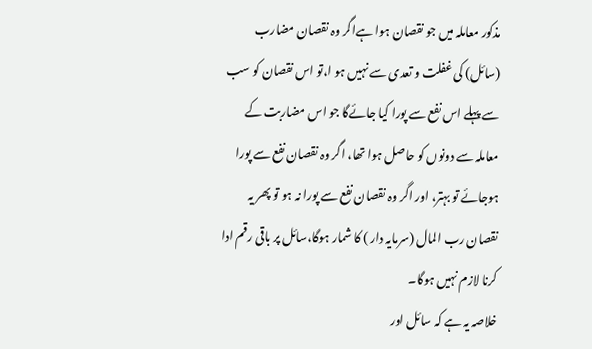مذکور معاملہ میں جو نقصان ہوا ہےاگر وہ نقصان مضارب (سائل) کی غفلت و تعدی سے نہیں ہو ا،تو اس نقصان کو سب سے پہلے اس نفع سے پورا کیا جائےگا جو اس مضاربت کے معاملہ سے دونوں کو حاصل ہوا تھا، اگر وہ نقصان نفع سے پورا ہوجائے تو بہتر، اور اگر وہ نقصان نفع سے پورا نہ ہو تو پھر یہ نقصان رب المال (سرمایہ دار ) کا شمار ہوگا،سائل پر باقی رقم ادا کرنا لازم نہیں ہوگا۔
خلاصہ یہ ہے کہ سائل اور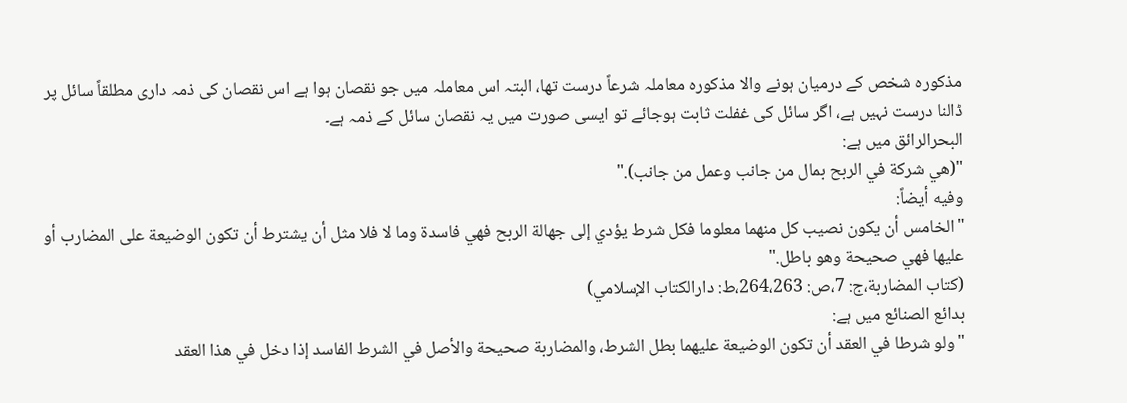مذکورہ شخص کے درمیان ہونے والا مذکورہ معاملہ شرعاً درست تھا، البتہ اس معاملہ میں جو نقصان ہوا ہے اس نقصان کی ذمہ داری مطلقاً سائل پر ڈالنا درست نہیں ہے، اگر سائل کی غفلت ثابت ہوجائے تو ایسی صورت میں یہ نقصان سائل کے ذمہ ہے۔
البحرالرائق میں ہے:
"(هي شركة في الربح بمال من جانب وعمل من جانب)."
وفيه أيضاً:
"الخامس أن يكون نصيب كل منهما معلوما فكل شرط يؤدي إلى جهالة الربح فهي فاسدة وما لا فلا مثل أن يشترط أن تكون الوضيعة على المضارب أو عليها فهي صحيحة وهو باطل."
(كتاب المضاربة،ج: 7،ص: 264،263،ط: دارالكتاب الإسلامي)
بدائع الصنائع میں ہے:
"ولو شرطا في العقد أن تكون الوضيعة عليهما بطل الشرط، والمضاربة صحيحة والأصل في الشرط الفاسد إذا دخل في هذا العقد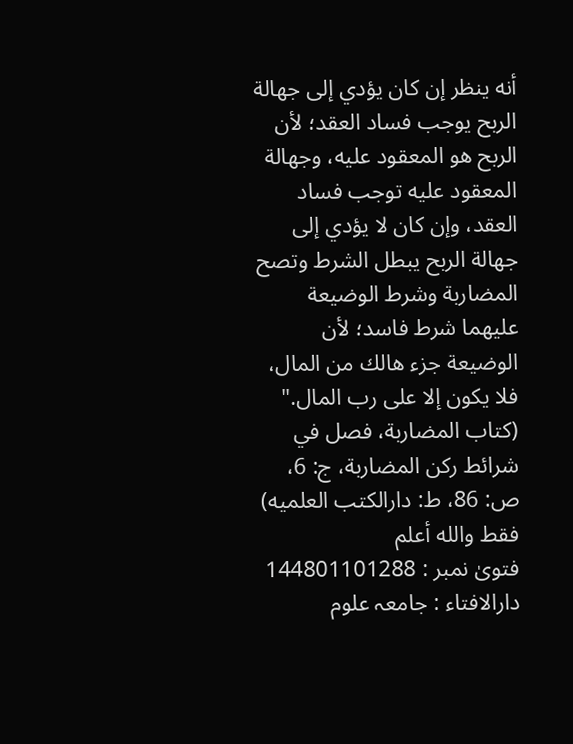أنه ينظر إن كان يؤدي إلى جهالة الربح يوجب فساد العقد؛ لأن الربح هو المعقود عليه، وجهالة المعقود عليه توجب فساد العقد، وإن كان لا يؤدي إلى جهالة الربح يبطل الشرط وتصح المضاربة وشرط الوضيعة عليهما شرط فاسد؛ لأن الوضيعة جزء هالك من المال، فلا يكون إلا على رب المال."
(كتاب المضاربة، فصل في شرائط ركن المضاربة، ج: 6، ص: 86، ط: دارالكتب العلميه)
فقط والله أعلم
فتویٰ نمبر : 144801101288
دارالافتاء : جامعہ علوم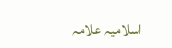اسلامیہ علامہ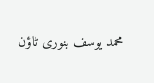محمد یوسف بنوری ٹاؤن